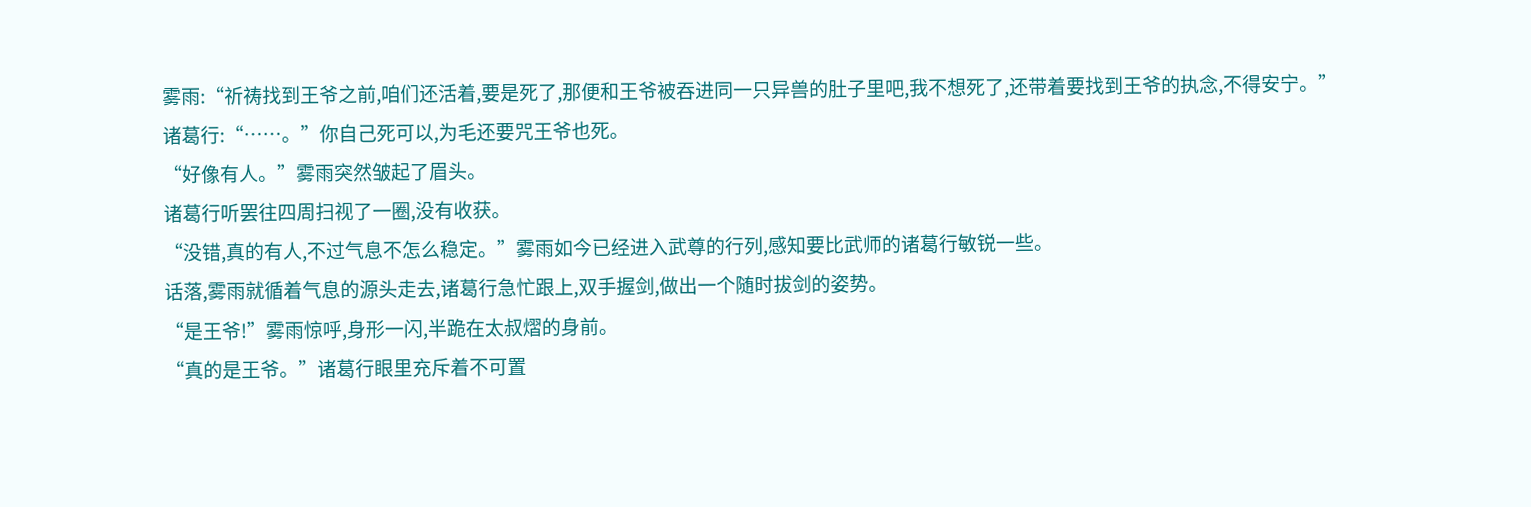雾雨:“祈祷找到王爷之前,咱们还活着,要是死了,那便和王爷被吞进同一只异兽的肚子里吧,我不想死了,还带着要找到王爷的执念,不得安宁。”
诸葛行:“……。”你自己死可以,为毛还要咒王爷也死。
“好像有人。”雾雨突然皱起了眉头。
诸葛行听罢往四周扫视了一圈,没有收获。
“没错,真的有人,不过气息不怎么稳定。”雾雨如今已经进入武尊的行列,感知要比武师的诸葛行敏锐一些。
话落,雾雨就循着气息的源头走去,诸葛行急忙跟上,双手握剑,做出一个随时拔剑的姿势。
“是王爷!”雾雨惊呼,身形一闪,半跪在太叔熠的身前。
“真的是王爷。”诸葛行眼里充斥着不可置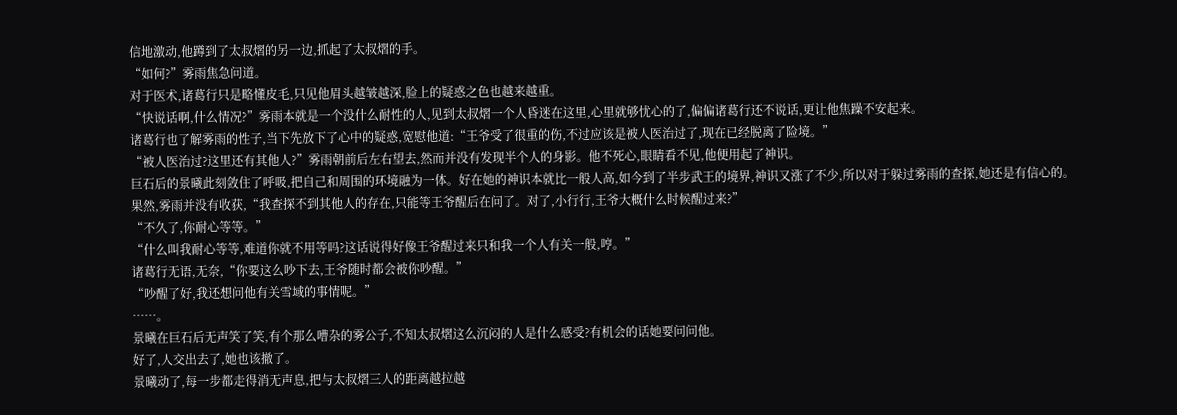信地激动,他蹲到了太叔熠的另一边,抓起了太叔熠的手。
“如何?”雾雨焦急问道。
对于医术,诸葛行只是略懂皮毛,只见他眉头越皱越深,脸上的疑惑之色也越来越重。
“快说话啊,什么情况?”雾雨本就是一个没什么耐性的人,见到太叔熠一个人昏迷在这里,心里就够忧心的了,偏偏诸葛行还不说话,更让他焦躁不安起来。
诸葛行也了解雾雨的性子,当下先放下了心中的疑惑,宽慰他道:“王爷受了很重的伤,不过应该是被人医治过了,现在已经脱离了险境。”
“被人医治过?这里还有其他人?”雾雨朝前后左右望去,然而并没有发现半个人的身影。他不死心,眼睛看不见,他便用起了神识。
巨石后的景曦此刻敛住了呼吸,把自己和周围的环境融为一体。好在她的神识本就比一般人高,如今到了半步武王的境界,神识又涨了不少,所以对于躲过雾雨的查探,她还是有信心的。
果然,雾雨并没有收获,“我查探不到其他人的存在,只能等王爷醒后在问了。对了,小行行,王爷大概什么时候醒过来?”
“不久了,你耐心等等。”
“什么叫我耐心等等,难道你就不用等吗?这话说得好像王爷醒过来只和我一个人有关一般,哼。”
诸葛行无语,无奈,“你要这么吵下去,王爷随时都会被你吵醒。”
“吵醒了好,我还想问他有关雪域的事情呢。”
……。
景曦在巨石后无声笑了笑,有个那么嘈杂的雾公子,不知太叔熠这么沉闷的人是什么感受?有机会的话她要问问他。
好了,人交出去了,她也该撤了。
景曦动了,每一步都走得消无声息,把与太叔熠三人的距离越拉越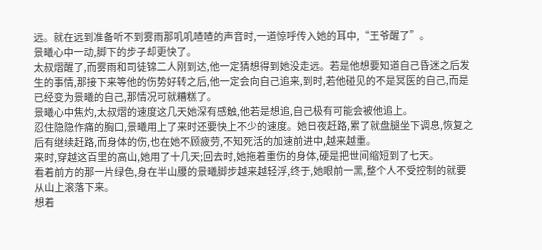远。就在远到准备听不到雾雨那叽叽喳喳的声音时,一道惊呼传入她的耳中,“王爷醒了”。
景曦心中一动,脚下的步子却更快了。
太叔熠醒了,而雾雨和司徒锦二人刚到达,他一定猜想得到她没走远。若是他想要知道自己昏迷之后发生的事情,那接下来等他的伤势好转之后,他一定会向自己追来,到时,若他碰见的不是冥医的自己,而是已经变为景曦的自己,那情况可就糟糕了。
景曦心中焦灼,太叔熠的速度这几天她深有感触,他若是想追,自己极有可能会被他追上。
忍住隐隐作痛的胸口,景曦用上了来时还要快上不少的速度。她日夜赶路,累了就盘腿坐下调息,恢复之后有继续赶路,而身体的伤,也在她不顾疲劳,不知死活的加速前进中,越来越重。
来时,穿越这百里的高山,她用了十几天;回去时,她拖着重伤的身体,硬是把世间缩短到了七天。
看着前方的那一片绿色,身在半山腰的景曦脚步越来越轻浮,终于,她眼前一黑,整个人不受控制的就要从山上滚落下来。
想着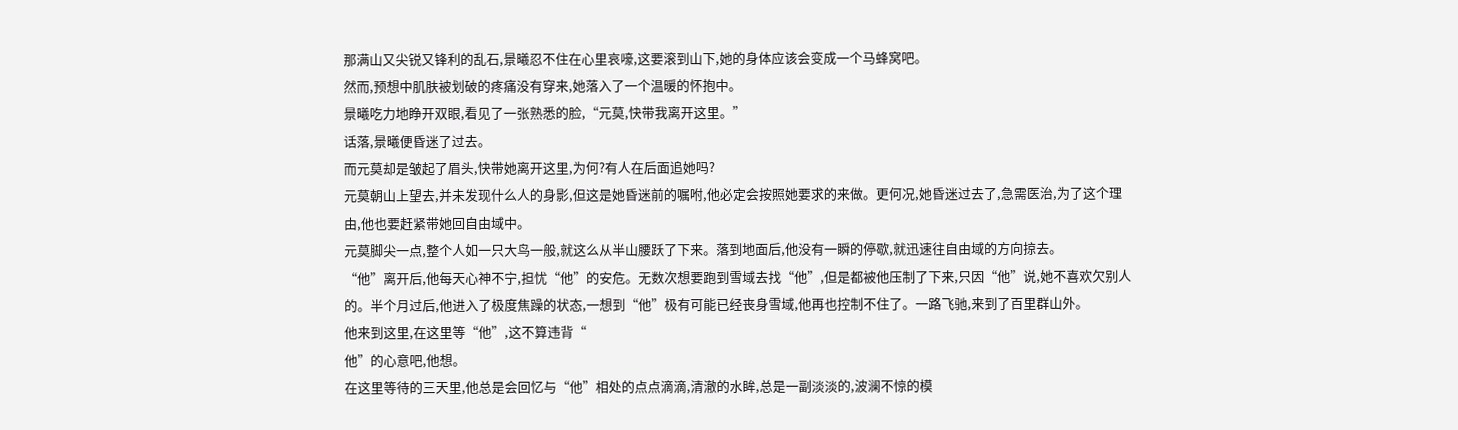那满山又尖锐又锋利的乱石,景曦忍不住在心里哀嚎,这要滚到山下,她的身体应该会变成一个马蜂窝吧。
然而,预想中肌肤被划破的疼痛没有穿来,她落入了一个温暖的怀抱中。
景曦吃力地睁开双眼,看见了一张熟悉的脸,“元莫,快带我离开这里。”
话落,景曦便昏迷了过去。
而元莫却是皱起了眉头,快带她离开这里,为何?有人在后面追她吗?
元莫朝山上望去,并未发现什么人的身影,但这是她昏迷前的嘱咐,他必定会按照她要求的来做。更何况,她昏迷过去了,急需医治,为了这个理由,他也要赶紧带她回自由域中。
元莫脚尖一点,整个人如一只大鸟一般,就这么从半山腰跃了下来。落到地面后,他没有一瞬的停歇,就迅速往自由域的方向掠去。
“他”离开后,他每天心神不宁,担忧“他”的安危。无数次想要跑到雪域去找“他”,但是都被他压制了下来,只因“他”说,她不喜欢欠别人的。半个月过后,他进入了极度焦躁的状态,一想到“他”极有可能已经丧身雪域,他再也控制不住了。一路飞驰,来到了百里群山外。
他来到这里,在这里等“他”,这不算违背“
他”的心意吧,他想。
在这里等待的三天里,他总是会回忆与“他”相处的点点滴滴,清澈的水眸,总是一副淡淡的,波澜不惊的模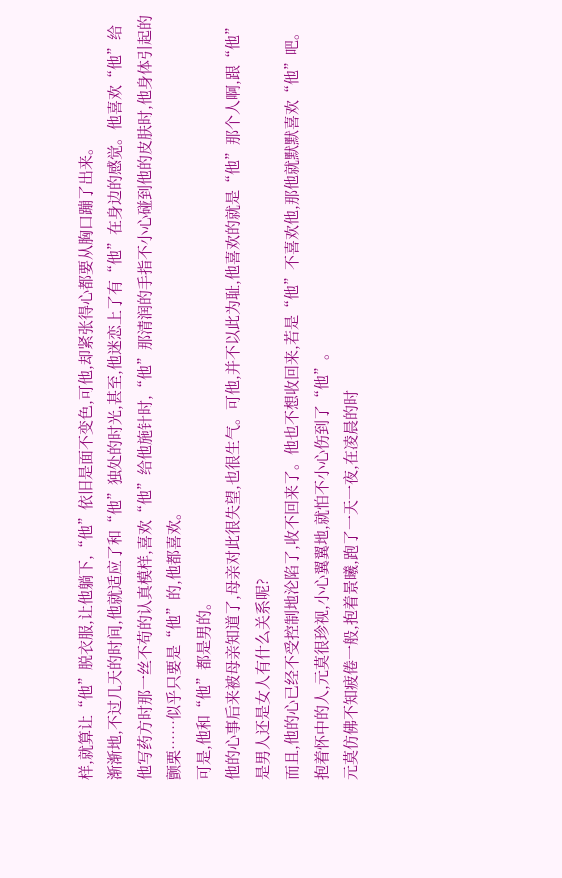样,就算让“他”脱衣服,让他躺下,“他”依旧是面不变色,可他,却紧张得心都要从胸口蹦了出来。
渐渐地,不过几天的时间,他就适应了和“他”独处的时光,甚至,他迷恋上了有“他”在身边的感觉。他喜欢“他”给他写药方时那一丝不苟的认真模样,喜欢“他”给他施针时,“他”那清润的手指不小心碰到他的皮肤时,他身体引起的颤栗……似乎只要是“他”的,他都喜欢。
可是,他和“他”都是男的。
他的心事后来被母亲知道了,母亲对此很失望,也很生气。可他,并不以此为耻,他喜欢的就是“他”那个人啊,跟“他”是男人还是女人有什么关系呢?
而且,他的心已经不受控制地沦陷了,收不回来了。他也不想收回来,若是“他”不喜欢他,那他就默默喜欢“他”吧。
抱着怀中的人,元莫很珍视,小心翼翼地,就怕不小心伤到了“他”。
元莫仿佛不知疲倦一般,抱着景曦,跑了一天一夜,在凌晨的时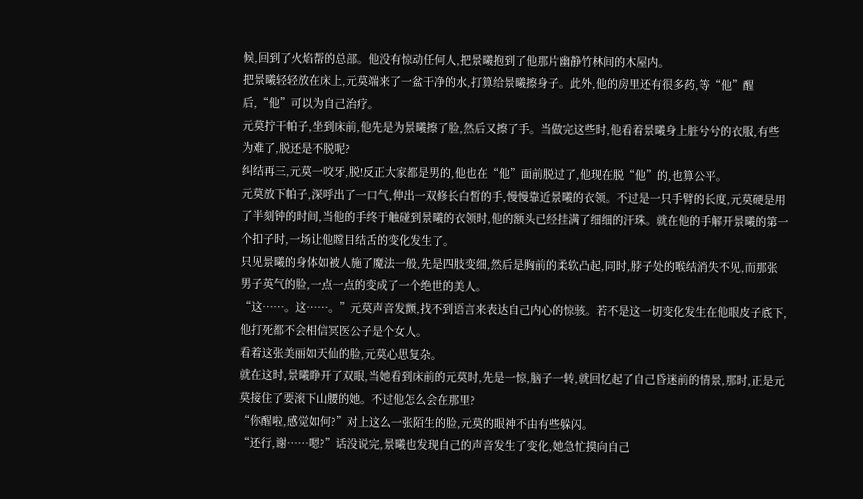候,回到了火焰帮的总部。他没有惊动任何人,把景曦抱到了他那片幽静竹林间的木屋内。
把景曦轻轻放在床上,元莫端来了一盆干净的水,打算给景曦擦身子。此外,他的房里还有很多药,等“他”醒后,“他”可以为自己治疗。
元莫拧干帕子,坐到床前,他先是为景曦擦了脸,然后又擦了手。当做完这些时,他看着景曦身上脏兮兮的衣服,有些为难了,脱还是不脱呢?
纠结再三,元莫一咬牙,脱!反正大家都是男的,他也在“他”面前脱过了,他现在脱“他”的,也算公平。
元莫放下帕子,深呼出了一口气,伸出一双修长白皙的手,慢慢靠近景曦的衣领。不过是一只手臂的长度,元莫硬是用了半刻钟的时间,当他的手终于触碰到景曦的衣领时,他的额头已经挂满了细细的汗珠。就在他的手解开景曦的第一个扣子时,一场让他瞠目结舌的变化发生了。
只见景曦的身体如被人施了魔法一般,先是四肢变细,然后是胸前的柔软凸起,同时,脖子处的喉结消失不见,而那张男子英气的脸,一点一点的变成了一个绝世的美人。
“这……。这……。”元莫声音发颤,找不到语言来表达自己内心的惊骇。若不是这一切变化发生在他眼皮子底下,他打死都不会相信冥医公子是个女人。
看着这张美丽如天仙的脸,元莫心思复杂。
就在这时,景曦睁开了双眼,当她看到床前的元莫时,先是一惊,脑子一转,就回忆起了自己昏迷前的情景,那时,正是元莫接住了要滚下山腰的她。不过他怎么会在那里?
“你醒啦,感觉如何?”对上这么一张陌生的脸,元莫的眼神不由有些躲闪。
“还行,谢……嗯?”话没说完,景曦也发现自己的声音发生了变化,她急忙摸向自己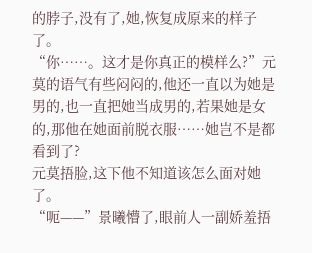的脖子,没有了,她,恢复成原来的样子了。
“你……。这才是你真正的模样么?”元莫的语气有些闷闷的,他还一直以为她是男的,也一直把她当成男的,若果她是女的,那他在她面前脱衣服……她岂不是都看到了?
元莫捂脸,这下他不知道该怎么面对她了。
“呃——”景曦懵了,眼前人一副娇羞捂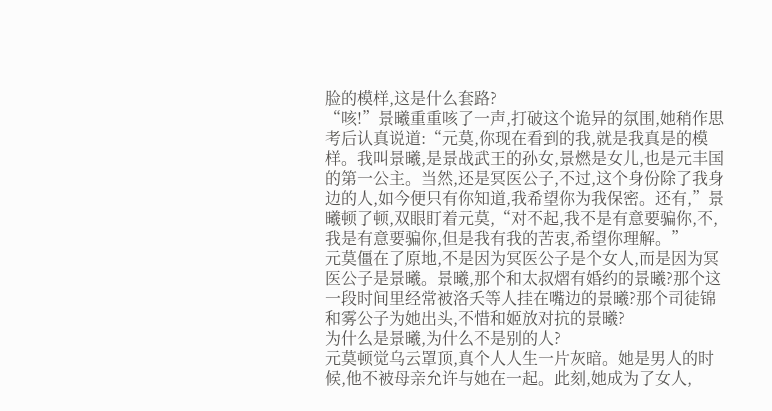脸的模样,这是什么套路?
“咳!”景曦重重咳了一声,打破这个诡异的氛围,她稍作思考后认真说道:“元莫,你现在看到的我,就是我真是的模样。我叫景曦,是景战武王的孙女,景燃是女儿,也是元丰国的第一公主。当然,还是冥医公子,不过,这个身份除了我身边的人,如今便只有你知道,我希望你为我保密。还有,”景曦顿了顿,双眼盯着元莫,“对不起,我不是有意要骗你,不,我是有意要骗你,但是我有我的苦衷,希望你理解。”
元莫僵在了原地,不是因为冥医公子是个女人,而是因为冥医公子是景曦。景曦,那个和太叔熠有婚约的景曦?那个这一段时间里经常被洛夭等人挂在嘴边的景曦?那个司徒锦和雾公子为她出头,不惜和姬放对抗的景曦?
为什么是景曦,为什么不是别的人?
元莫顿觉乌云罩顶,真个人人生一片灰暗。她是男人的时候,他不被母亲允许与她在一起。此刻,她成为了女人,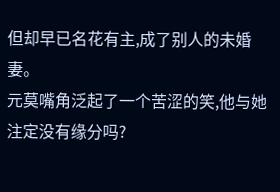但却早已名花有主,成了别人的未婚妻。
元莫嘴角泛起了一个苦涩的笑,他与她注定没有缘分吗?